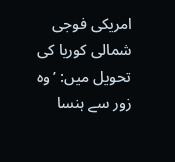امریکی فوجی شمالی کوریا کی تحویل میں: ’وہ زور سے ہنسا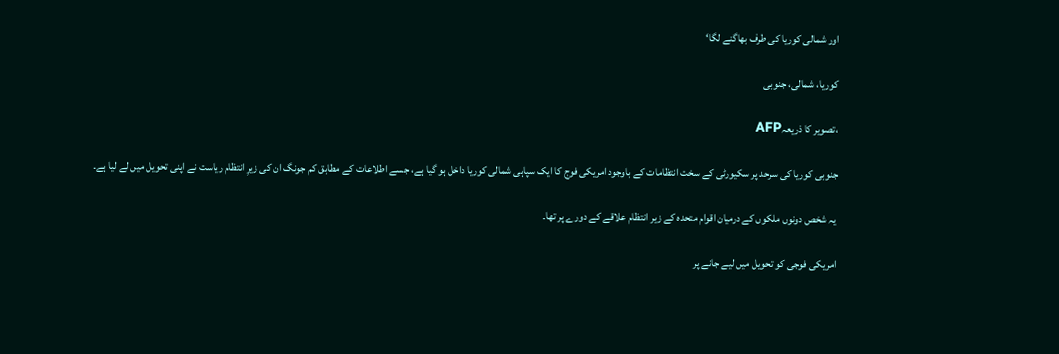اور شمالی کوریا کی طرف بھاگنے لگا‘

کوریا، شمالی، جنوبی

،تصویر کا ذریعہAFP

جنوبی کوریا کی سرحد پر سکیورٹی کے سخت انتظامات کے باوجود امریکی فوج کا ایک سپاہی شمالی کوریا داخل ہو گیا ہے، جسے اطلاعات کے مطابق کم جونگ ان کی زیرِ انتظام ریاست نے اپنی تحویل میں لے لیا ہے۔

یہ شخص دونوں ملکوں کے درمیان اقوام متحدہ کے زیر انتظام علاقے کے دورے پر تھا۔

امریکی فوجی کو تحویل میں لیے جانے پر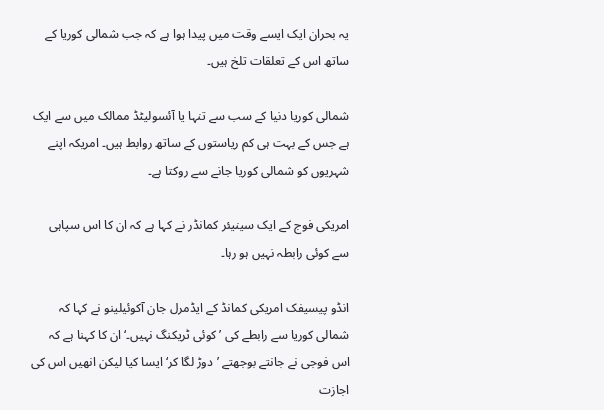یہ بحران ایک ایسے وقت میں پیدا ہوا ہے کہ جب شمالی کوریا کے ساتھ اس کے تعلقات تلخ ہیں۔

شمالی کوریا دنیا کے سب سے تنہا یا آئسولیٹڈ ممالک میں سے ایک ہے جس کے بہت ہی کم ریاستوں کے ساتھ روابط ہیں۔ امریکہ اپنے شہریوں کو شمالی کوریا جانے سے روکتا ہے۔

امریکی فوج کے ایک سینیئر کمانڈر نے کہا ہے کہ ان کا اس سپاہی سے کوئی رابطہ نہیں ہو رہا۔

انڈو پیسیفک امریکی کمانڈ کے ایڈمرل جان آکوئیلینو نے کہا کہ شمالی کوریا سے رابطے کی ’کوئی ٹریکنگ نہیں۔‘ ان کا کہنا ہے کہ اس فوجی نے جانتے بوجھتے ’دوڑ لگا کر‘ ایسا کیا لیکن انھیں اس کی اجازت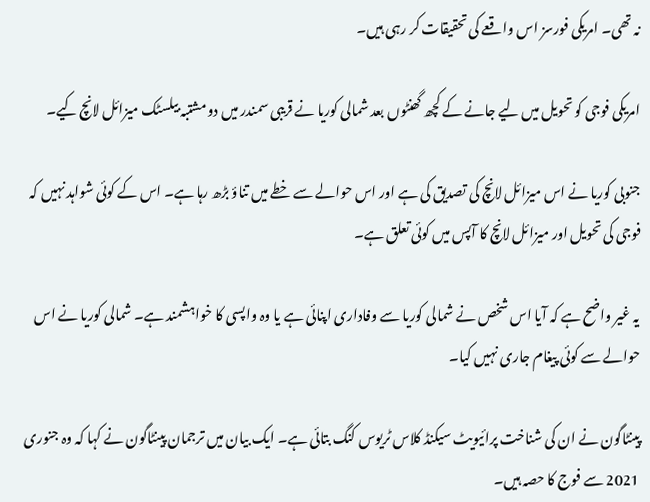نہ تھی۔ امریکی فورسز اس واقعے کی تحقیقات کر رہی ہیں۔

امریکی فوجی کو تحویل میں لیے جانے کے کچھ گھنٹوں بعد شمالی کوریا نے قریبی سمندر میں دو مشتبہ بیلسٹک میزائل لانچ کیے۔

جنوبی کوریا نے اس میزائل لانچ کی تصدیق کی ہے اور اس حوالے سے خطے میں تناؤ بڑھ رہا ہے۔ اس کے کوئی شواہد نہیں کہ فوجی کی تحویل اور میزائل لانچ کا آپس میں کوئی تعلق ہے۔

یہ غیر واضح ہے کہ آیا اس شخص نے شمالی کوریا سے وفاداری اپنائی ہے یا وہ واپسی کا خواہشمند ہے۔ شمالی کوریا نے اس حوالے سے کوئی پیغام جاری نہیں کیا۔

پینٹاگون نے ان کی شناخت پرائیویٹ سیکنڈ کلاس ٹریوس کنگ بتائی ہے۔ ایک بیان میں ترجمان پینٹاگون نے کہا کہ وہ جنوری 2021 سے فوج کا حصہ ہیں۔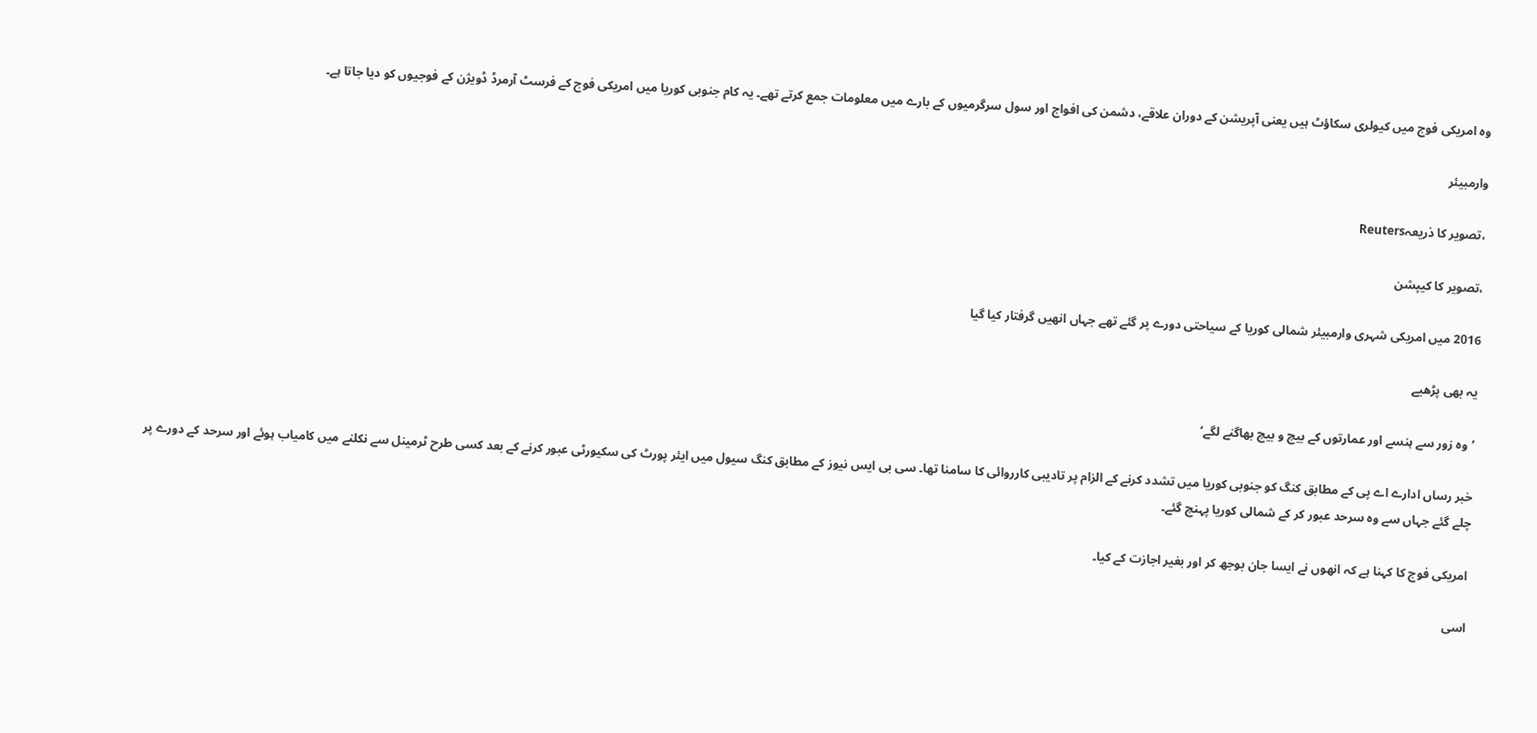وہ امریکی فوج میں کیولری سکاؤٹ ہیں یعنی آپریشن کے دوران علاقے، دشمن کی افواج اور سول سرگرمیوں کے بارے میں معلومات جمع کرتے تھے۔ یہ کام جنوبی کوریا میں امریکی فوج کے فرسٹ آرمرڈ ڈویژن کے فوجیوں کو دیا جاتا ہے۔

وارمبیئر

،تصویر کا ذریعہReuters

،تصویر کا کیپشن

2016 میں امریکی شہری وارمبیئر شمالی کوریا کے سیاحتی دورے پر گئے تھے جہاں انھیں گرفتار کیا گیا

یہ بھی پڑھیے

’وہ زور سے ہنسے اور عمارتوں کے بیچ و بیچ بھاگنے لگے‘

خبر رساں ادارے اے پی کے مطابق کنگ کو جنوبی کوریا میں تشدد کرنے کے الزام پر تادیبی کارروائی کا سامنا تھا۔ سی بی ایس نیوز کے مطابق کنگ سیول میں ایئر پورٹ کی سکیورٹی عبور کرنے کے بعد کسی طرح ٹرمینل سے نکلنے میں کامیاب ہوئے اور سرحد کے دورے پر چلے گئے جہاں سے وہ سرحد عبور کر کے شمالی کوریا پہنچ گئے۔

امریکی فوج کا کہنا ہے کہ انھوں نے ایسا جان بوجھ کر اور بغیر اجازت کے کیا۔

اسی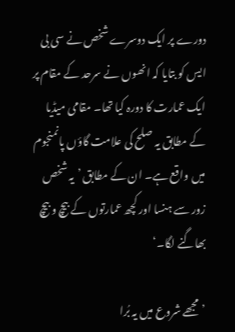دورے پر ایک دوسرے شخص نے سی بی ایس کو بتایا کہ انھوں نے سرحد کے مقام پر ایک عمارت کا دورہ کیا تھا۔ مقامی میڈیا کے مطابق یہ صلح کی علامت گاؤں پانمنجوم میں واقع ہے۔ ان کے مطابق ’یہ شخص زور سے ہنسا اور کچھ عمارتوں کے بیچ و بیچ بھاگنے لگا۔‘

’مجھے شروع میں یہ بُرا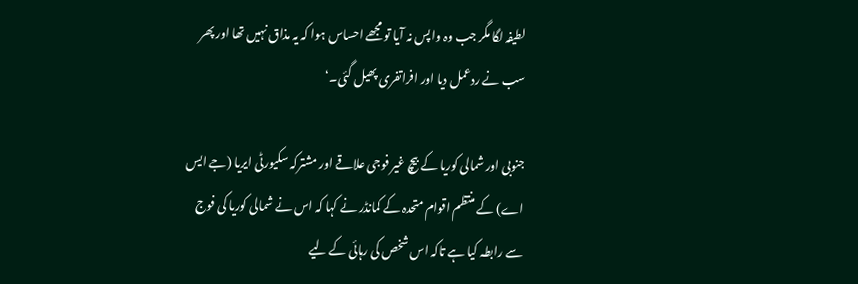لطیفہ لگا مگر جب وہ واپس نہ آیا تو مجھے احساس ہوا کہ یہ مذاق نہیں تھا اور پھر سب نے ردعمل دیا اور افراتفری پھیل گئی۔‘

جنوبی اور شمالی کوریا کے بیچ غیر فوجی علاقے اور مشترکہ سکیورٹی ایریا (جے ایس اے) کے منتظم اقوام متحدہ کے کمانڈر نے کہا کہ اس نے شمالی کوریا کی فوج سے رابطہ کیا ہے تاکہ اس شخص کی رہائی کے لیے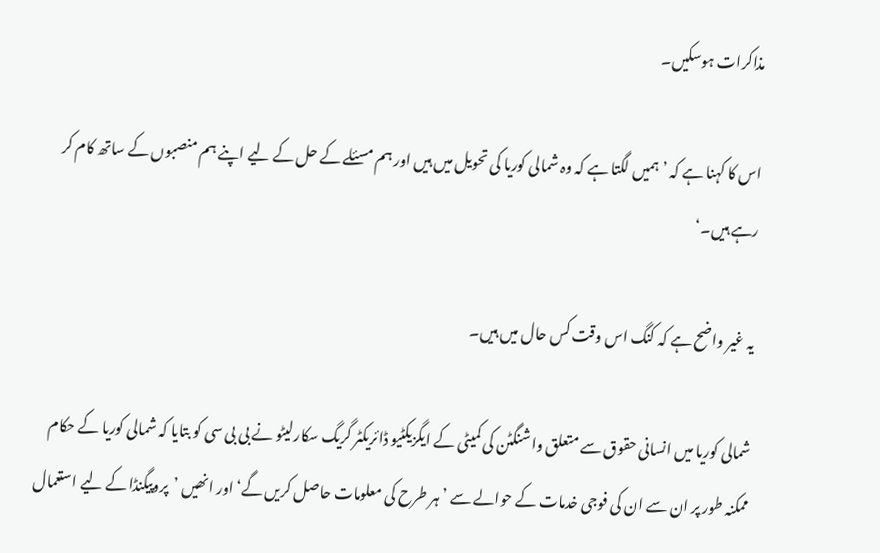مذاکرات ہوسکیں۔

اس کا کہنا ہے کہ ’ہمیں لگتا ہے کہ وہ شمالی کوریا کی تحویل میں ہیں اور ہم مسئلے کے حل کے لیے اپنے ہم منصبوں کے ساتھ کام کر رہے ہیں۔‘

یہ غیر واضح ہے کہ کنگ اس وقت کس حال میں ہیں۔

شمالی کوریا میں انسانی حقوق سے متعلق واشنگٹن کی کمیٹی کے ایگزیکٹیو ڈائریکٹر گریگ سکارلیٹو نے بی بی سی کو بتایا کہ شمالی کوریا کے حکام ممکنہ طور پر ان سے ان کی فوجی خدمات کے حوالے سے ’ہر طرح کی معلومات حاصل کریں گے‘ اور انھیں ’پروپیگنڈا کے لیے استعمال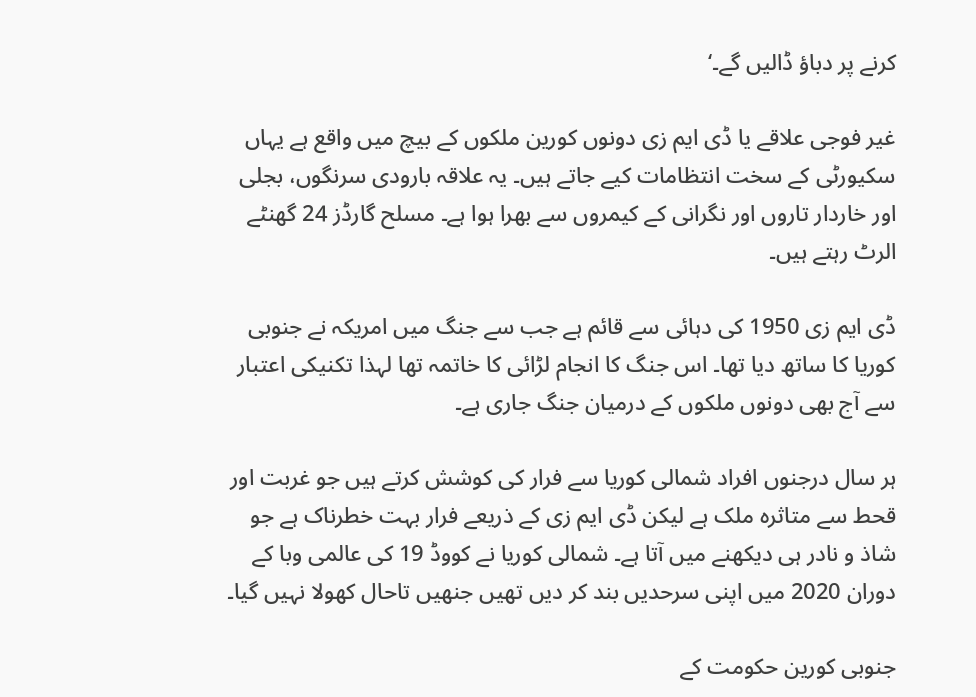کرنے پر دباؤ ڈالیں گے۔‘

غیر فوجی علاقے یا ڈی ایم زی دونوں کورین ملکوں کے بیچ میں واقع ہے یہاں سکیورٹی کے سخت انتظامات کیے جاتے ہیں۔ یہ علاقہ بارودی سرنگوں، بجلی اور خاردار تاروں اور نگرانی کے کیمروں سے بھرا ہوا ہے۔ مسلح گارڈز 24 گھنٹے الرٹ رہتے ہیں۔

ڈی ایم زی 1950 کی دہائی سے قائم ہے جب سے جنگ میں امریکہ نے جنوبی کوریا کا ساتھ دیا تھا۔ اس جنگ کا انجام لڑائی کا خاتمہ تھا لہذا تکنیکی اعتبار سے آج بھی دونوں ملکوں کے درمیان جنگ جاری ہے۔

ہر سال درجنوں افراد شمالی کوریا سے فرار کی کوشش کرتے ہیں جو غربت اور قحط سے متاثرہ ملک ہے لیکن ڈی ایم زی کے ذریعے فرار بہت خطرناک ہے جو شاذ و نادر ہی دیکھنے میں آتا ہے۔ شمالی کوریا نے کووڈ 19 کی عالمی وبا کے دوران 2020 میں اپنی سرحدیں بند کر دیں تھیں جنھیں تاحال کھولا نہیں گیا۔

جنوبی کورین حکومت کے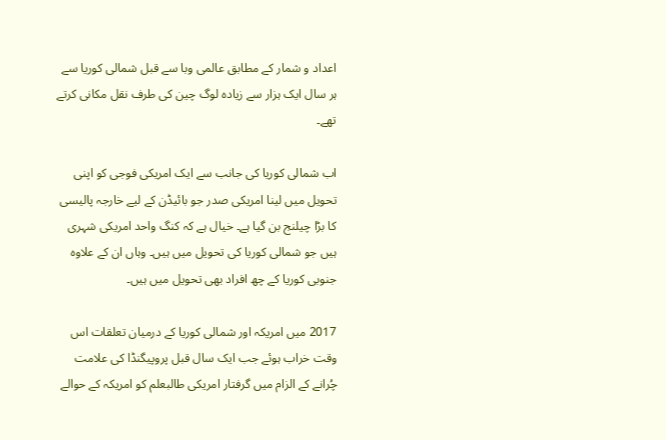اعداد و شمار کے مطابق عالمی وبا سے قبل شمالی کوریا سے ہر سال ایک ہزار سے زیادہ لوگ چین کی طرف نقل مکانی کرتے تھے۔

اب شمالی کوریا کی جانب سے ایک امریکی فوجی کو اپنی تحویل میں لینا امریکی صدر جو بائیڈن کے لیے خارجہ پالیسی کا بڑا چیلنج بن گیا ہے۔ خیال ہے کہ کنگ واحد امریکی شہری ہیں جو شمالی کوریا کی تحویل میں ہیں۔ وہاں ان کے علاوہ جنوبی کوریا کے چھ افراد بھی تحویل میں ہیں۔

2017 میں امریکہ اور شمالی کوریا کے درمیان تعلقات اس وقت خراب ہوئے جب ایک سال قبل پروپیگنڈا کی علامت چُرانے کے الزام میں گرفتار امریکی طالبعلم کو امریکہ کے حوالے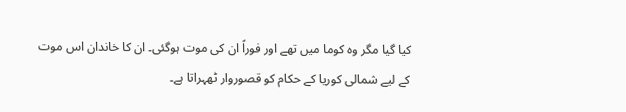کیا گیا مگر وہ کوما میں تھے اور فوراً ان کی موت ہوگئی۔ ان کا خاندان اس موت کے لیے شمالی کوریا کے حکام کو قصوروار ٹھہراتا ہے۔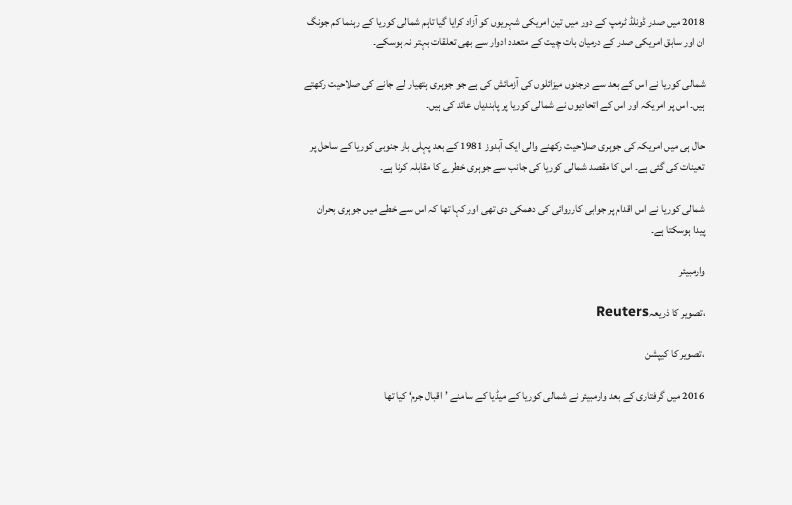2018 میں صدر ڈونلڈ ٹرمپ کے دور میں تین امریکی شہریوں کو آزاد کرایا گیا تاہم شمالی کوریا کے رہنما کم جونگ ان اور سابق امریکی صدر کے درمیان بات چیت کے متعدد ادوار سے بھی تعلقات بہتر نہ ہوسکے۔

شمالی کوریا نے اس کے بعد سے درجنوں میزائلوں کی آزمائش کی ہے جو جوہری ہتھیار لے جانے کی صلاحیت رکھتے ہیں۔ اس پر امریکہ اور اس کے اتحادیوں نے شمالی کوریا پر پابندیاں عائد کی ہیں۔

حال ہی میں امریکہ کی جوہری صلاحیت رکھنے والی ایک آبدوز 1981 کے بعد پہلی بار جنوبی کوریا کے ساحل پر تعینات کی گئی ہے۔ اس کا مقصد شمالی کوریا کی جانب سے جوہری خطرے کا مقابلہ کرنا ہے۔

شمالی کوریا نے اس اقدام پر جوابی کارروائی کی دھمکی دی تھی اور کہا تھا کہ اس سے خطے میں جوہری بحران پیدا ہوسکتا ہے۔

وارمبیئر

،تصویر کا ذریعہReuters

،تصویر کا کیپشن

2016 میں گرفتاری کے بعد وارمبیئر نے شمالی کوریا کے میڈیا کے سامنے ’اقبال جرم‘ کیا تھا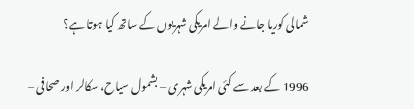شمالی کوریا جانے والے امریکی شہریوں کے ساتھ کیا ہوتا ہے؟

1996 کے بعد سے کئی امریکی شہری – بشمول سیاح، سکالر اور صحافی –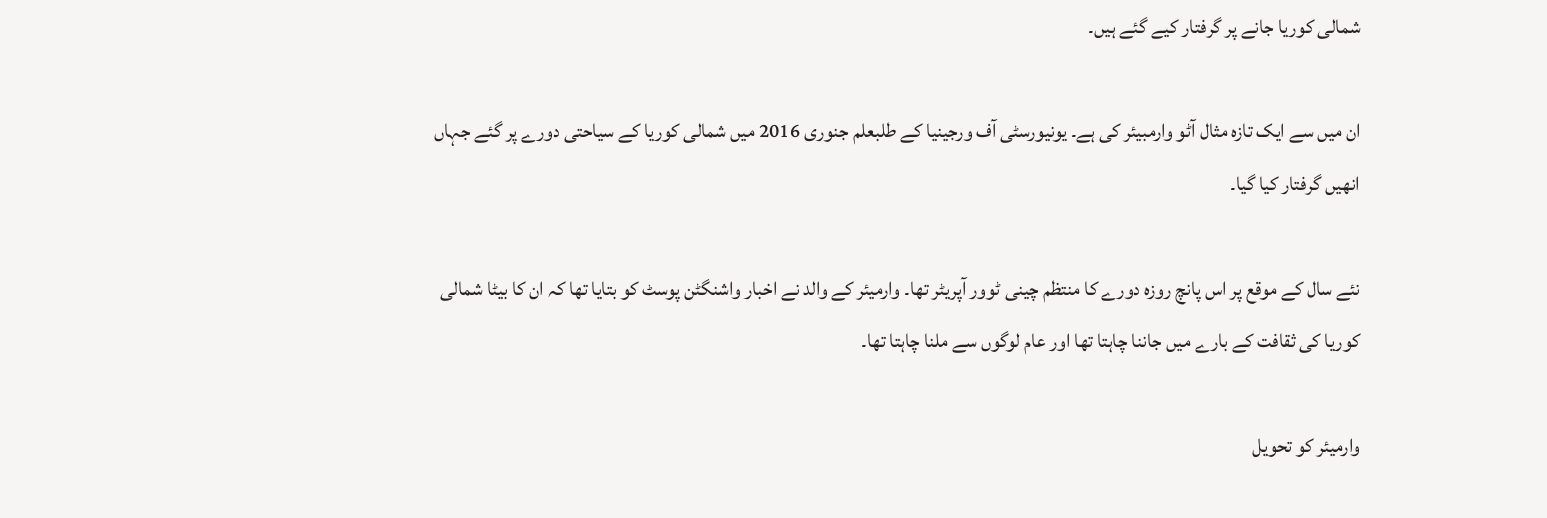شمالی کوریا جانے پر گرفتار کیے گئے ہیں۔

ان میں سے ایک تازہ مثال آٹو وارمبیئر کی ہے۔ یونیورسٹی آف ورجینیا کے طلبعلم جنوری 2016 میں شمالی کوریا کے سیاحتی دورے پر گئے جہاں انھیں گرفتار کیا گیا۔

نئے سال کے موقع پر اس پانچ روزہ دورے کا منتظم چینی ٹوور آپریٹر تھا۔ وارمیئر کے والد نے اخبار واشنگٹن پوسٹ کو بتایا تھا کہ ان کا بیٹا شمالی کوریا کی ثقافت کے بارے میں جاننا چاہتا تھا اور عام لوگوں سے ملنا چاہتا تھا۔

وارمیئر کو تحویل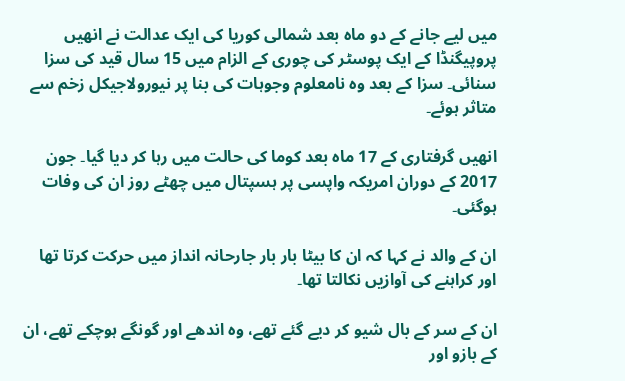میں لیے جانے کے دو ماہ بعد شمالی کوریا کی ایک عدالت نے انھیں پروپیگنڈا کے ایک پوسٹر کی چوری کے الزام میں 15 سال قید کی سزا سنائی۔ سزا کے بعد وہ نامعلوم وجوہات کی بنا پر نیورولاجیکل زخم سے متاثر ہوئے۔

انھیں گرفتاری کے 17 ماہ بعد کوما کی حالت میں رہا کر دیا گیا۔ جون 2017 کے دوران امریکہ واپسی پر ہسپتال میں چھٹے روز ان کی وفات ہوگئی۔

ان کے والد نے کہا کہ ان کا بیٹا بار بار جارحانہ انداز میں حرکت کرتا تھا اور کراہنے کی آوازیں نکالتا تھا۔

ان کے سر کے بال شیو کر دیے گئے تھے، وہ اندھے اور گونگے ہوچکے تھے، ان کے بازو اور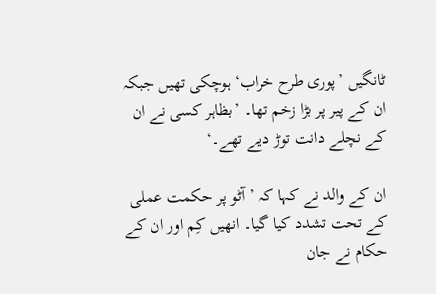ٹانگیں ’پوری طرح خراب‘ ہوچکی تھیں جبکہ ان کے پیر پر بڑا زخم تھا۔ ’بظاہر کسی نے ان کے نچلے دانت توڑ دیے تھے۔‘

ان کے والد نے کہا کہ ’آٹو پر حکمت عملی کے تحت تشدد کیا گیا۔ انھیں کِم اور ان کے حکام نے جان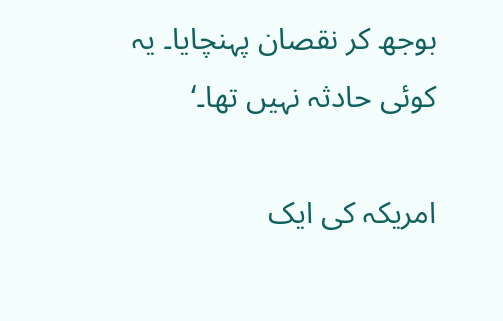بوجھ کر نقصان پہنچایا۔ یہ کوئی حادثہ نہیں تھا۔‘

امریکہ کی ایک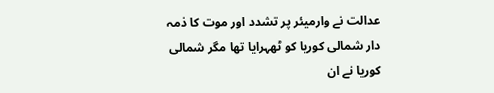عدالت نے وارمیئر پر تشدد اور موت کا ذمہ دار شمالی کوریا کو ٹھہرایا تھا مگر شمالی کوریا نے ان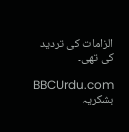الزامات کی تردید کی تھی۔

BBCUrdu.com بشکریہ